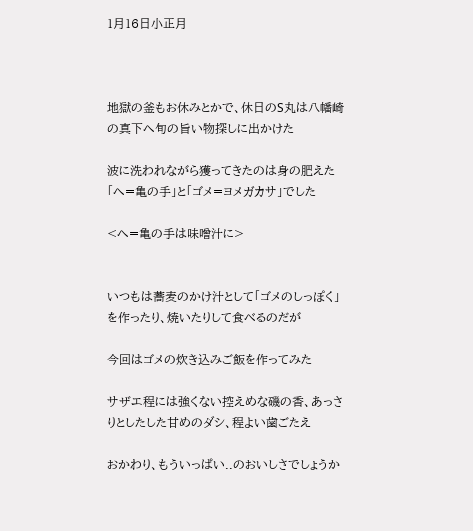1月16日小正月



地獄の釜もお休みとかで、休日のS丸は八幡崎の真下へ旬の旨い物探しに出かけた

波に洗われながら獲ってきたのは身の肥えた「へ=亀の手」と「ゴメ=ヨメガカサ」でした

<へ=亀の手は味噌汁に>


いつもは蕎麦のかけ汁として「ゴメのしっぽく」を作ったり、焼いたりして食べるのだが

今回はゴメの炊き込みご飯を作ってみた

サザエ程には強くない控えめな磯の香、あっさりとしたした甘めのダシ、程よい歯ごたえ

おかわり、もういっぱい..のおいしさでしょうか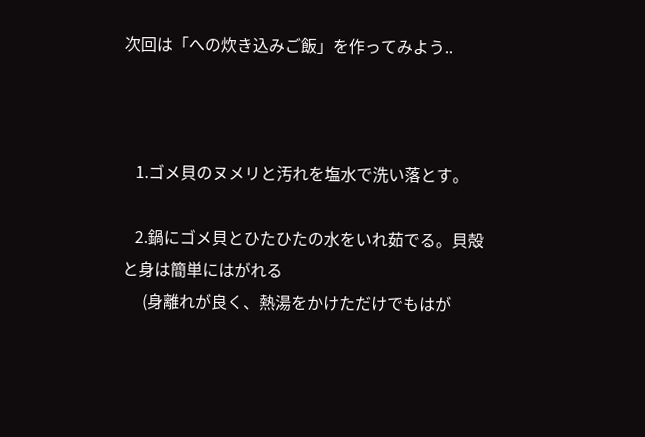次回は「への炊き込みご飯」を作ってみよう..



   1.ゴメ貝のヌメリと汚れを塩水で洗い落とす。

   2.鍋にゴメ貝とひたひたの水をいれ茹でる。貝殻と身は簡単にはがれる
     (身離れが良く、熱湯をかけただけでもはが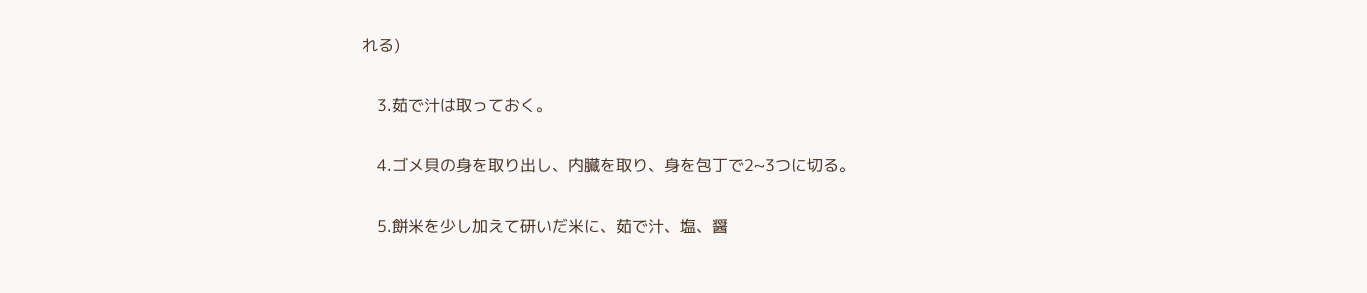れる)

   3.茹で汁は取っておく。

   4.ゴメ貝の身を取り出し、内臓を取り、身を包丁で2~3つに切る。

   5.餅米を少し加えて研いだ米に、茹で汁、塩、醤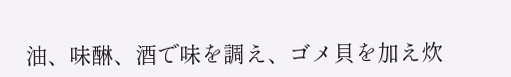油、味醂、酒で味を調え、ゴメ貝を加え炊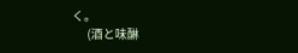く。
     (酒と味醂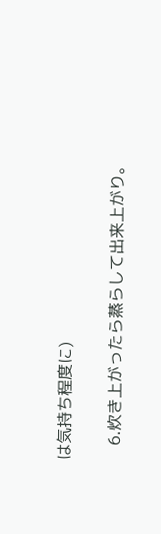は気持ち程度に)

   6.炊き上がったら蒸らして出来上がり。